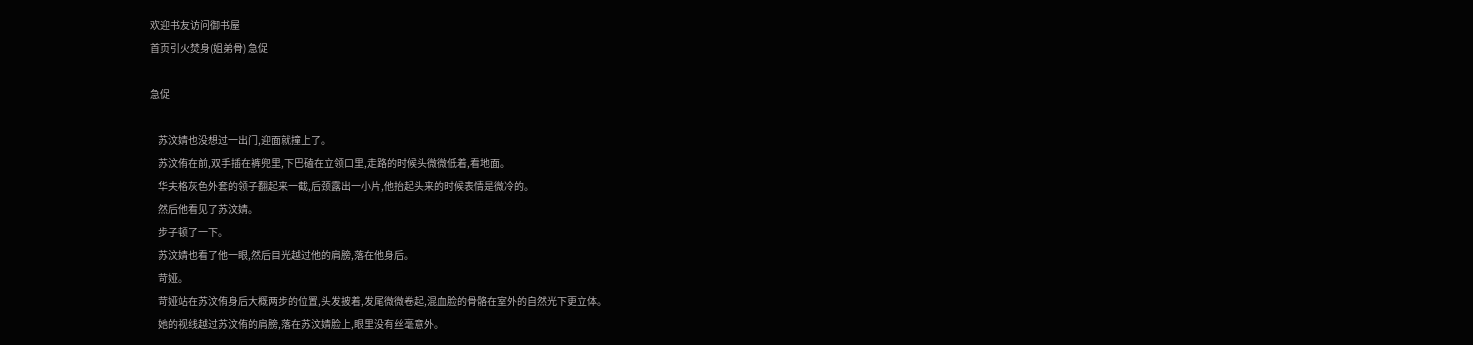欢迎书友访问御书屋
首页引火焚身(姐弟骨) 急促

急促

    苏汶婧也没想过一出门,迎面就撞上了。
    苏汶侑在前,双手插在裤兜里,下巴磕在立领口里,走路的时候头微微低着,看地面。
    华夫格灰色外套的领子翻起来一截,后颈露出一小片,他抬起头来的时候表情是微冷的。
    然后他看见了苏汶婧。
    步子顿了一下。
    苏汶婧也看了他一眼,然后目光越过他的肩膀,落在他身后。
    苛娅。
    苛娅站在苏汶侑身后大概两步的位置,头发披着,发尾微微卷起,混血脸的骨骼在室外的自然光下更立体。
    她的视线越过苏汶侑的肩膀,落在苏汶婧脸上,眼里没有丝毫意外。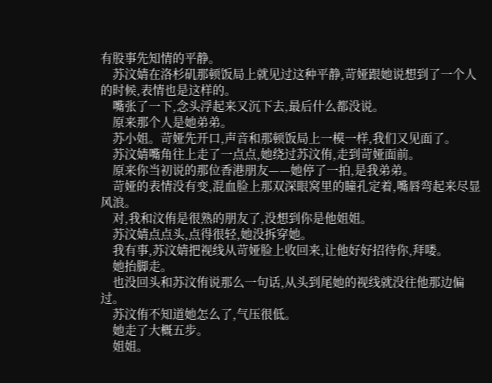有股事先知情的平静。
    苏汶婧在洛杉矶那顿饭局上就见过这种平静,苛娅跟她说想到了一个人的时候,表情也是这样的。
    嘴张了一下,念头浮起来又沉下去,最后什么都没说。
    原来那个人是她弟弟。
    苏小姐。苛娅先开口,声音和那顿饭局上一模一样,我们又见面了。
    苏汶婧嘴角往上走了一点点,她绕过苏汶侑,走到苛娅面前。
    原来你当初说的那位香港朋友——她停了一拍,是我弟弟。
    苛娅的表情没有变,混血脸上那双深眼窝里的瞳孔定着,嘴唇弯起来尽显风浪。
    对,我和汶侑是很熟的朋友了,没想到你是他姐姐。
    苏汶婧点点头,点得很轻,她没拆穿她。
    我有事,苏汶婧把视线从苛娅脸上收回来,让他好好招待你,拜喽。
    她抬脚走。
    也没回头和苏汶侑说那么一句话,从头到尾她的视线就没往他那边偏过。
    苏汶侑不知道她怎么了,气压很低。
    她走了大概五步。
    姐姐。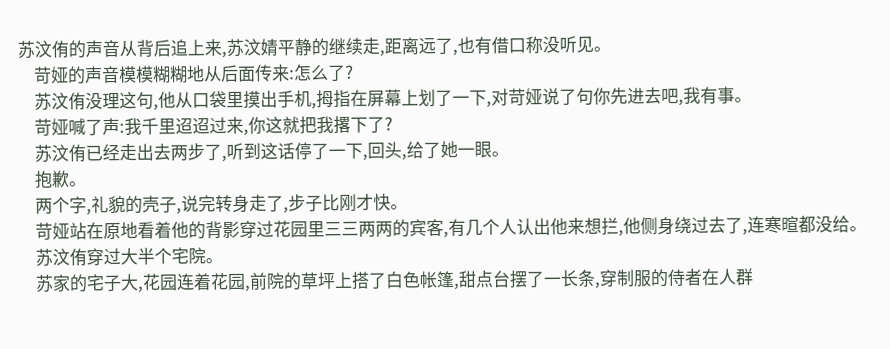苏汶侑的声音从背后追上来,苏汶婧平静的继续走,距离远了,也有借口称没听见。
    苛娅的声音模模糊糊地从后面传来:怎么了?
    苏汶侑没理这句,他从口袋里摸出手机,拇指在屏幕上划了一下,对苛娅说了句你先进去吧,我有事。
    苛娅喊了声:我千里迢迢过来,你这就把我撂下了?
    苏汶侑已经走出去两步了,听到这话停了一下,回头,给了她一眼。
    抱歉。
    两个字,礼貌的壳子,说完转身走了,步子比刚才快。
    苛娅站在原地看着他的背影穿过花园里三三两两的宾客,有几个人认出他来想拦,他侧身绕过去了,连寒暄都没给。
    苏汶侑穿过大半个宅院。
    苏家的宅子大,花园连着花园,前院的草坪上搭了白色帐篷,甜点台摆了一长条,穿制服的侍者在人群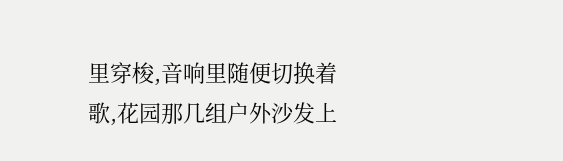里穿梭,音响里随便切换着歌,花园那几组户外沙发上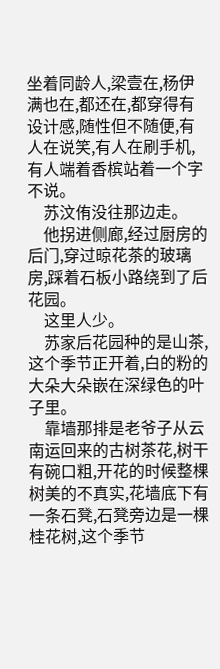坐着同龄人,梁壹在,杨伊满也在,都还在,都穿得有设计感,随性但不随便,有人在说笑,有人在刷手机,有人端着香槟站着一个字不说。
    苏汶侑没往那边走。
    他拐进侧廊,经过厨房的后门,穿过晾花茶的玻璃房,踩着石板小路绕到了后花园。
    这里人少。
    苏家后花园种的是山茶,这个季节正开着,白的粉的大朵大朵嵌在深绿色的叶子里。
    靠墙那排是老爷子从云南运回来的古树茶花,树干有碗口粗,开花的时候整棵树美的不真实,花墙底下有一条石凳,石凳旁边是一棵桂花树,这个季节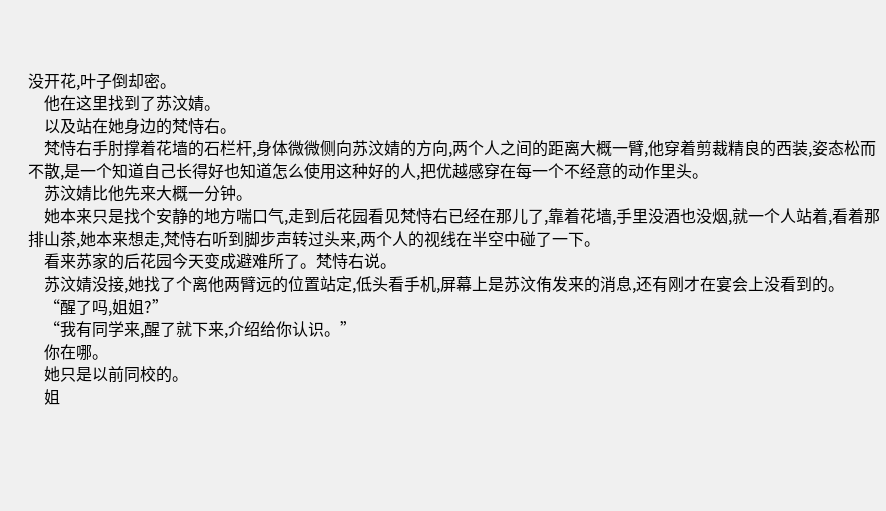没开花,叶子倒却密。
    他在这里找到了苏汶婧。
    以及站在她身边的梵恃右。
    梵恃右手肘撑着花墙的石栏杆,身体微微侧向苏汶婧的方向,两个人之间的距离大概一臂,他穿着剪裁精良的西装,姿态松而不散,是一个知道自己长得好也知道怎么使用这种好的人,把优越感穿在每一个不经意的动作里头。
    苏汶婧比他先来大概一分钟。
    她本来只是找个安静的地方喘口气,走到后花园看见梵恃右已经在那儿了,靠着花墙,手里没酒也没烟,就一个人站着,看着那排山茶,她本来想走,梵恃右听到脚步声转过头来,两个人的视线在半空中碰了一下。
    看来苏家的后花园今天变成避难所了。梵恃右说。
    苏汶婧没接,她找了个离他两臂远的位置站定,低头看手机,屏幕上是苏汶侑发来的消息,还有刚才在宴会上没看到的。
    “醒了吗,姐姐?”
    “我有同学来,醒了就下来,介绍给你认识。”
    你在哪。
    她只是以前同校的。
    姐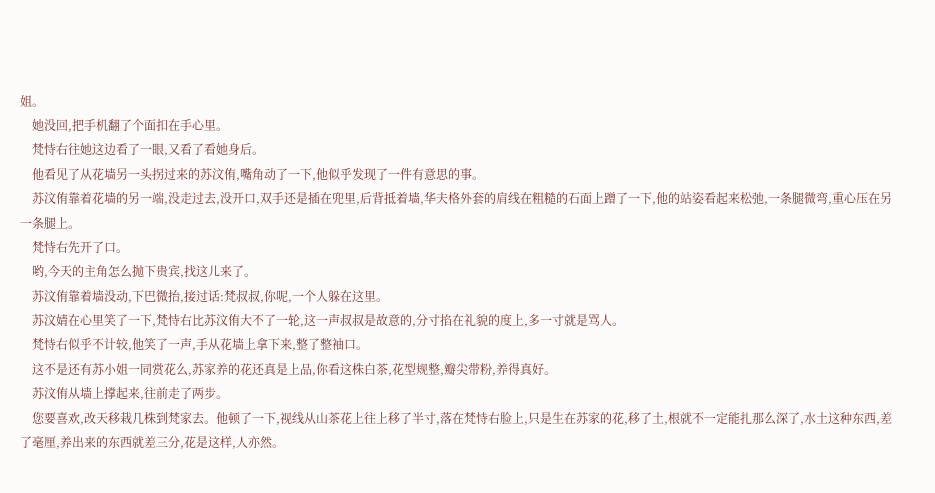姐。
    她没回,把手机翻了个面扣在手心里。
    梵恃右往她这边看了一眼,又看了看她身后。
    他看见了从花墙另一头拐过来的苏汶侑,嘴角动了一下,他似乎发现了一件有意思的事。
    苏汶侑靠着花墙的另一端,没走过去,没开口,双手还是插在兜里,后背抵着墙,华夫格外套的肩线在粗糙的石面上蹭了一下,他的站姿看起来松弛,一条腿微弯,重心压在另一条腿上。
    梵恃右先开了口。
    哟,今天的主角怎么抛下贵宾,找这儿来了。
    苏汶侑靠着墙没动,下巴微抬,接过话:梵叔叔,你呢,一个人躲在这里。
    苏汶婧在心里笑了一下,梵恃右比苏汶侑大不了一轮,这一声叔叔是故意的,分寸掐在礼貌的度上,多一寸就是骂人。
    梵恃右似乎不计较,他笑了一声,手从花墙上拿下来,整了整袖口。
    这不是还有苏小姐一同赏花么,苏家养的花还真是上品,你看这株白茶,花型规整,瓣尖带粉,养得真好。
    苏汶侑从墙上撑起来,往前走了两步。
    您要喜欢,改天移栽几株到梵家去。他顿了一下,视线从山茶花上往上移了半寸,落在梵恃右脸上,只是生在苏家的花,移了土,根就不一定能扎那么深了,水土这种东西,差了毫厘,养出来的东西就差三分,花是这样,人亦然。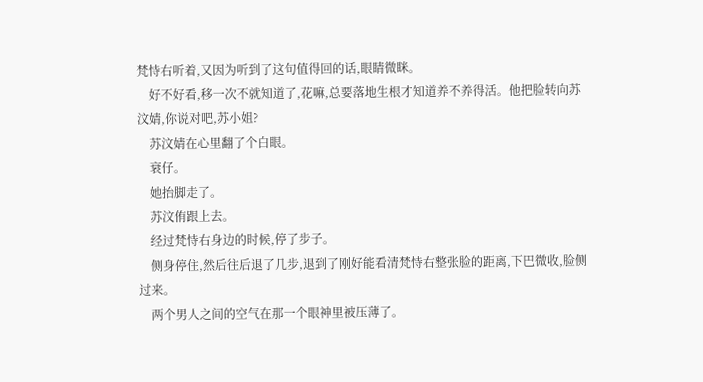梵恃右听着,又因为听到了这句值得回的话,眼睛微眯。
    好不好看,移一次不就知道了,花嘛,总要落地生根才知道养不养得活。他把脸转向苏汶婧,你说对吧,苏小姐?
    苏汶婧在心里翻了个白眼。
    衰仔。
    她抬脚走了。
    苏汶侑跟上去。
    经过梵恃右身边的时候,停了步子。
    侧身停住,然后往后退了几步,退到了刚好能看清梵恃右整张脸的距离,下巴微收,脸侧过来。
    两个男人之间的空气在那一个眼神里被压薄了。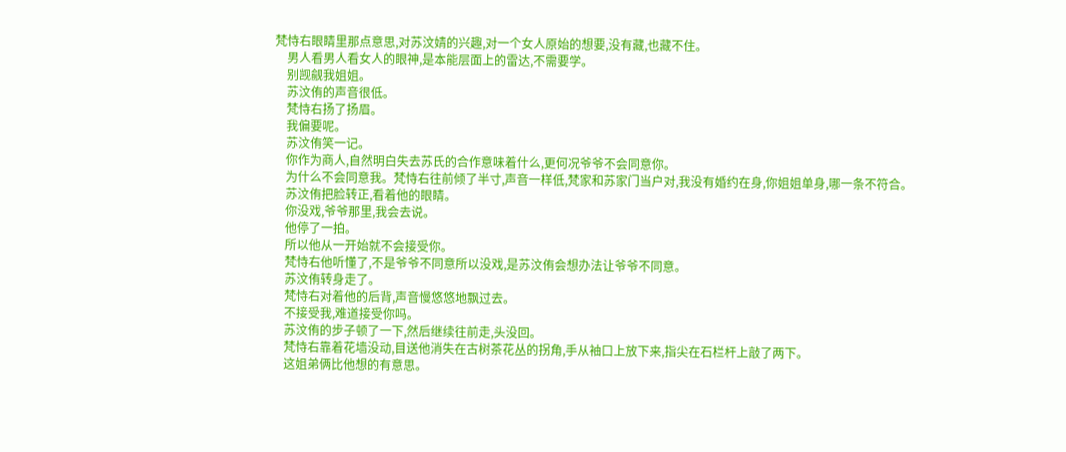梵恃右眼睛里那点意思,对苏汶婧的兴趣,对一个女人原始的想要,没有藏,也藏不住。
    男人看男人看女人的眼神,是本能层面上的雷达,不需要学。
    别觊觎我姐姐。
    苏汶侑的声音很低。
    梵恃右扬了扬眉。
    我偏要呢。
    苏汶侑笑一记。
    你作为商人,自然明白失去苏氏的合作意味着什么,更何况爷爷不会同意你。
    为什么不会同意我。梵恃右往前倾了半寸,声音一样低,梵家和苏家门当户对,我没有婚约在身,你姐姐单身,哪一条不符合。
    苏汶侑把脸转正,看着他的眼睛。
    你没戏,爷爷那里,我会去说。
    他停了一拍。
    所以他从一开始就不会接受你。
    梵恃右他听懂了,不是爷爷不同意所以没戏,是苏汶侑会想办法让爷爷不同意。
    苏汶侑转身走了。
    梵恃右对着他的后背,声音慢悠悠地飘过去。
    不接受我,难道接受你吗。
    苏汶侑的步子顿了一下,然后继续往前走,头没回。
    梵恃右靠着花墙没动,目送他消失在古树茶花丛的拐角,手从袖口上放下来,指尖在石栏杆上敲了两下。
    这姐弟俩比他想的有意思。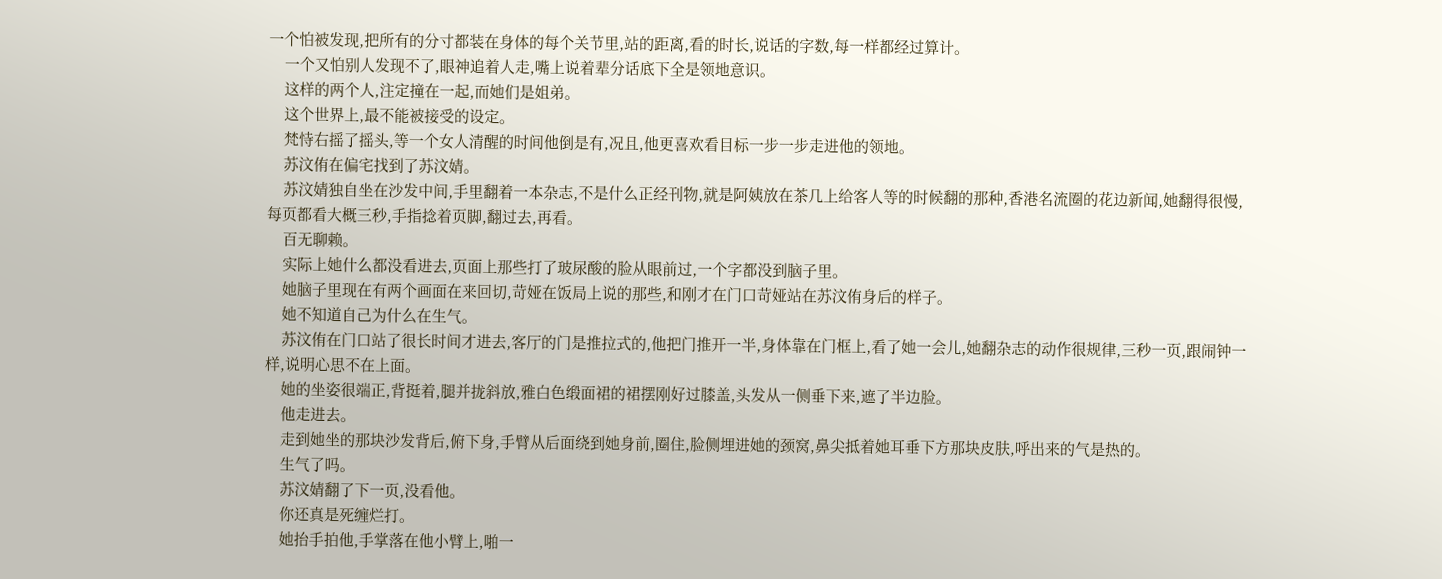一个怕被发现,把所有的分寸都装在身体的每个关节里,站的距离,看的时长,说话的字数,每一样都经过算计。
    一个又怕别人发现不了,眼神追着人走,嘴上说着辈分话底下全是领地意识。
    这样的两个人,注定撞在一起,而她们是姐弟。
    这个世界上,最不能被接受的设定。
    梵恃右摇了摇头,等一个女人清醒的时间他倒是有,况且,他更喜欢看目标一步一步走进他的领地。
    苏汶侑在偏宅找到了苏汶婧。
    苏汶婧独自坐在沙发中间,手里翻着一本杂志,不是什么正经刊物,就是阿姨放在茶几上给客人等的时候翻的那种,香港名流圈的花边新闻,她翻得很慢,每页都看大概三秒,手指捻着页脚,翻过去,再看。
    百无聊赖。
    实际上她什么都没看进去,页面上那些打了玻尿酸的脸从眼前过,一个字都没到脑子里。
    她脑子里现在有两个画面在来回切,苛娅在饭局上说的那些,和刚才在门口苛娅站在苏汶侑身后的样子。
    她不知道自己为什么在生气。
    苏汶侑在门口站了很长时间才进去,客厅的门是推拉式的,他把门推开一半,身体靠在门框上,看了她一会儿,她翻杂志的动作很规律,三秒一页,跟闹钟一样,说明心思不在上面。
    她的坐姿很端正,背挺着,腿并拢斜放,雅白色缎面裙的裙摆刚好过膝盖,头发从一侧垂下来,遮了半边脸。
    他走进去。
    走到她坐的那块沙发背后,俯下身,手臂从后面绕到她身前,圈住,脸侧埋进她的颈窝,鼻尖抵着她耳垂下方那块皮肤,呼出来的气是热的。
    生气了吗。
    苏汶婧翻了下一页,没看他。
    你还真是死缠烂打。
    她抬手拍他,手掌落在他小臂上,啪一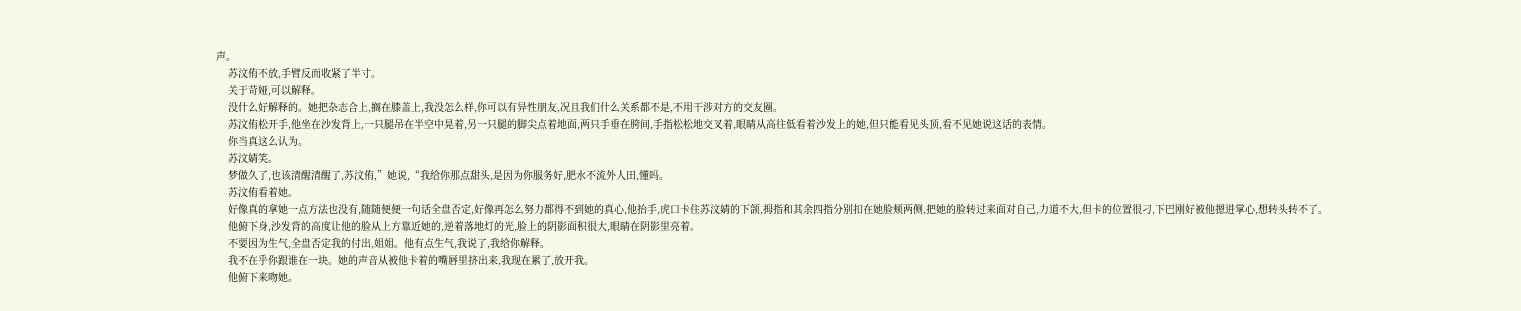声。
    苏汶侑不放,手臂反而收紧了半寸。
    关于苛娅,可以解释。
    没什么好解释的。她把杂志合上,搁在膝盖上,我没怎么样,你可以有异性朋友,况且我们什么关系都不是,不用干涉对方的交友圈。
    苏汶侑松开手,他坐在沙发背上,一只腿吊在半空中晃着,另一只腿的脚尖点着地面,两只手垂在胯间,手指松松地交叉着,眼睛从高往低看着沙发上的她,但只能看见头顶,看不见她说这话的表情。
    你当真这么认为。
    苏汶婧笑。
    梦做久了,也该清醒清醒了,苏汶侑,”她说,“我给你那点甜头,是因为你服务好,肥水不流外人田,懂吗。
    苏汶侑看着她。
    好像真的拿她一点方法也没有,随随便便一句话全盘否定,好像再怎么努力都得不到她的真心,他抬手,虎口卡住苏汶婧的下颌,拇指和其余四指分别扣在她脸颊两侧,把她的脸转过来面对自己,力道不大,但卡的位置很刁,下巴刚好被他摁进掌心,想转头转不了。
    他俯下身,沙发背的高度让他的脸从上方靠近她的,逆着落地灯的光,脸上的阴影面积很大,眼睛在阴影里亮着。
    不要因为生气,全盘否定我的付出,姐姐。他有点生气,我说了,我给你解释。
    我不在乎你跟谁在一块。她的声音从被他卡着的嘴唇里挤出来,我现在累了,放开我。
    他俯下来吻她。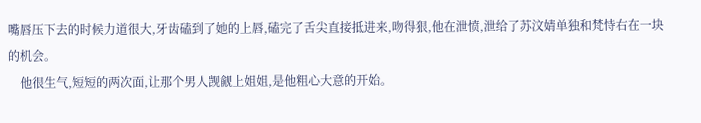嘴唇压下去的时候力道很大,牙齿磕到了她的上唇,磕完了舌尖直接抵进来,吻得狠,他在泄愤,泄给了苏汶婧单独和梵恃右在一块的机会。
    他很生气,短短的两次面,让那个男人觊觎上姐姐,是他粗心大意的开始。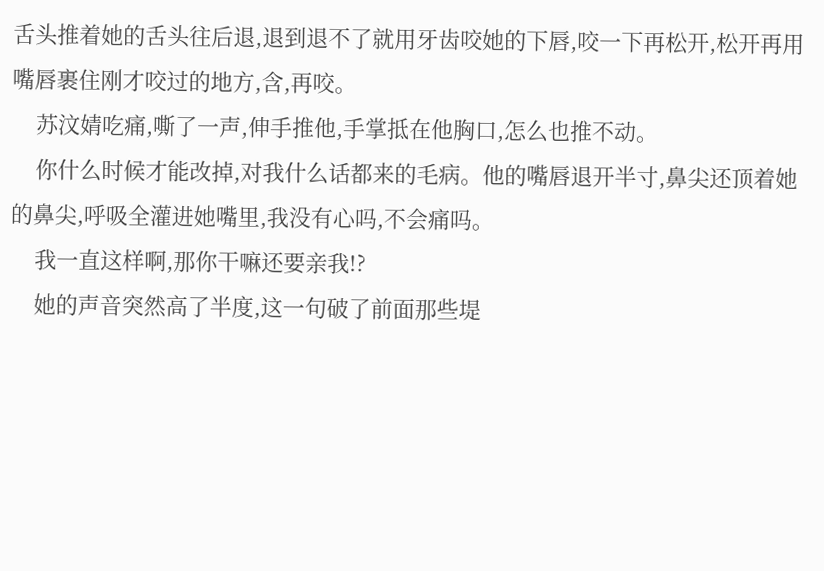舌头推着她的舌头往后退,退到退不了就用牙齿咬她的下唇,咬一下再松开,松开再用嘴唇裹住刚才咬过的地方,含,再咬。
    苏汶婧吃痛,嘶了一声,伸手推他,手掌抵在他胸口,怎么也推不动。
    你什么时候才能改掉,对我什么话都来的毛病。他的嘴唇退开半寸,鼻尖还顶着她的鼻尖,呼吸全灌进她嘴里,我没有心吗,不会痛吗。
    我一直这样啊,那你干嘛还要亲我!?
    她的声音突然高了半度,这一句破了前面那些堤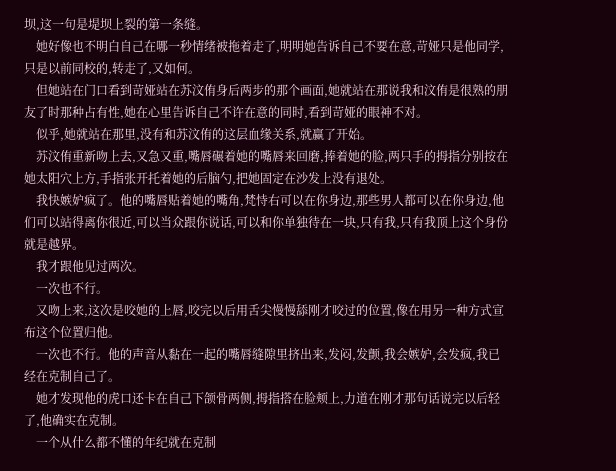坝,这一句是堤坝上裂的第一条缝。
    她好像也不明白自己在哪一秒情绪被拖着走了,明明她告诉自己不要在意,苛娅只是他同学,只是以前同校的,转走了,又如何。
    但她站在门口看到苛娅站在苏汶侑身后两步的那个画面,她就站在那说我和汶侑是很熟的朋友了时那种占有性,她在心里告诉自己不许在意的同时,看到苛娅的眼神不对。
    似乎,她就站在那里,没有和苏汶侑的这层血缘关系,就赢了开始。
    苏汶侑重新吻上去,又急又重,嘴唇碾着她的嘴唇来回磨,捧着她的脸,两只手的拇指分别按在她太阳穴上方,手指张开托着她的后脑勺,把她固定在沙发上没有退处。
    我快嫉妒疯了。他的嘴唇贴着她的嘴角,梵恃右可以在你身边,那些男人都可以在你身边,他们可以站得离你很近,可以当众跟你说话,可以和你单独待在一块,只有我,只有我顶上这个身份就是越界。
    我才跟他见过两次。
    一次也不行。
    又吻上来,这次是咬她的上唇,咬完以后用舌尖慢慢舔刚才咬过的位置,像在用另一种方式宣布这个位置归他。
    一次也不行。他的声音从黏在一起的嘴唇缝隙里挤出来,发闷,发颤,我会嫉妒,会发疯,我已经在克制自己了。
    她才发现他的虎口还卡在自己下颌骨两侧,拇指搭在脸颊上,力道在刚才那句话说完以后轻了,他确实在克制。
    一个从什么都不懂的年纪就在克制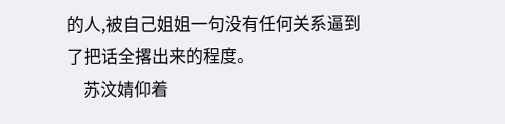的人,被自己姐姐一句没有任何关系逼到了把话全撂出来的程度。
    苏汶婧仰着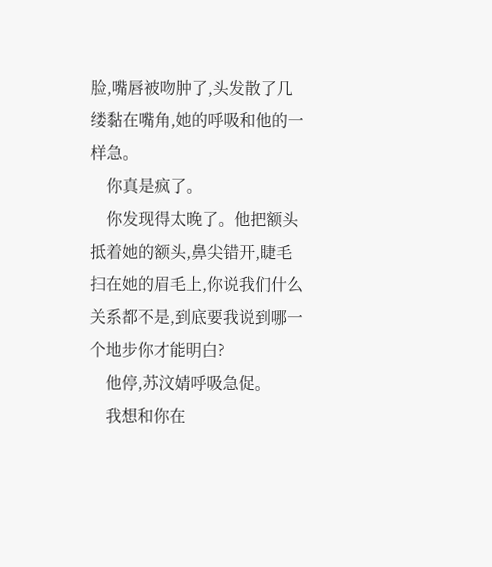脸,嘴唇被吻肿了,头发散了几缕黏在嘴角,她的呼吸和他的一样急。
    你真是疯了。
    你发现得太晚了。他把额头抵着她的额头,鼻尖错开,睫毛扫在她的眉毛上,你说我们什么关系都不是,到底要我说到哪一个地步你才能明白?
    他停,苏汶婧呼吸急促。
    我想和你在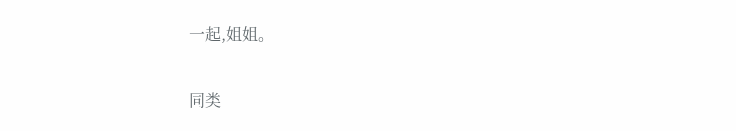一起,姐姐。


同类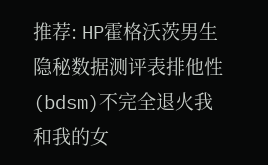推荐: HP霍格沃茨男生隐秘数据测评表排他性(bdsm)不完全退火我和我的女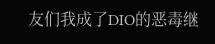友们我成了DIO的恶毒继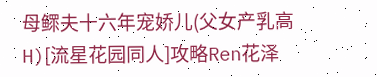母鳏夫十六年宠娇儿(父女产乳高H)[流星花园同人]攻略Ren花泽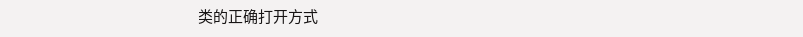类的正确打开方式